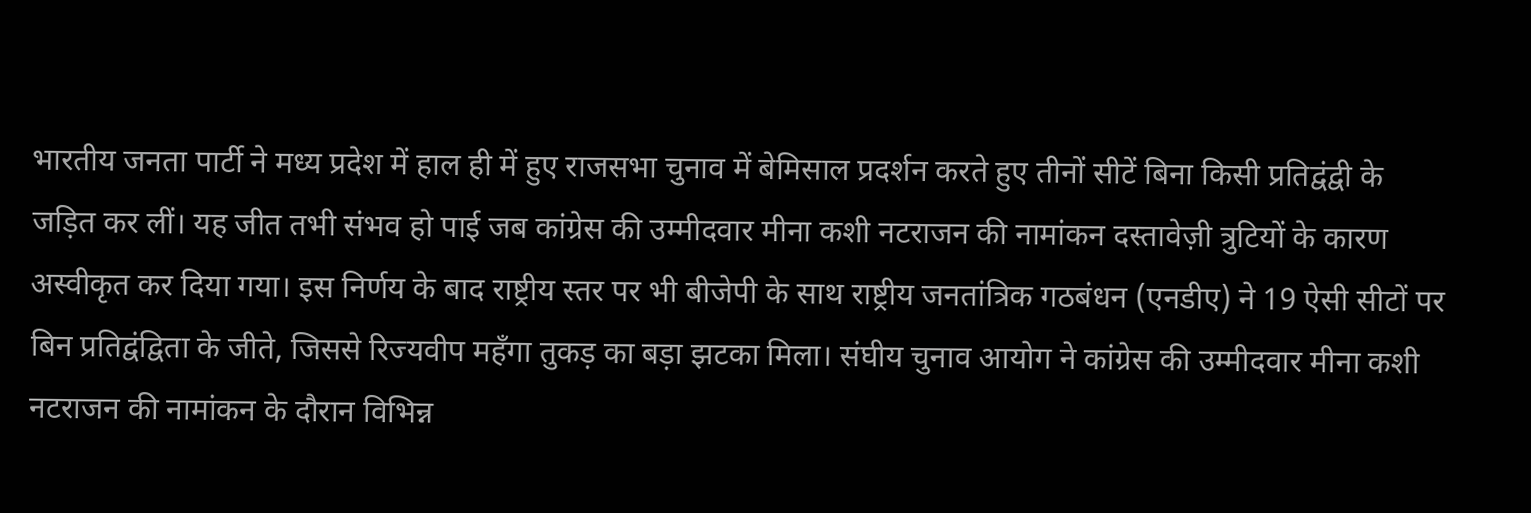भारतीय जनता पार्टी ने मध्य प्रदेश में हाल ही में हुए राजसभा चुनाव में बेमिसाल प्रदर्शन करते हुए तीनों सीटें बिना किसी प्रतिद्वंद्वी के जड़ित कर लीं। यह जीत तभी संभव हो पाई जब कांग्रेस की उम्मीदवार मीना कशी नटराजन की नामांकन दस्तावेज़ी त्रुटियों के कारण अस्वीकृत कर दिया गया। इस निर्णय के बाद राष्ट्रीय स्तर पर भी बीजेपी के साथ राष्ट्रीय जनतांत्रिक गठबंधन (एनडीए) ने 19 ऐसी सीटों पर बिन प्रतिद्वंद्विता के जीते, जिससे रिज्यवीप महँगा तुकड़ का बड़ा झटका मिला। संघीय चुनाव आयोग ने कांग्रेस की उम्मीदवार मीना कशी नटराजन की नामांकन के दौरान विभिन्न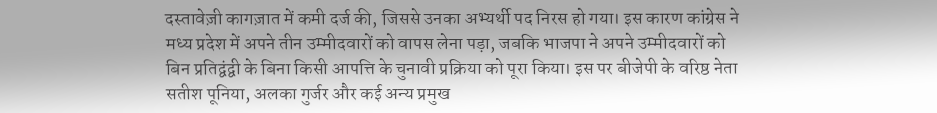दस्तावेज़ी कागज़ात में कमी दर्ज की, जिससे उनका अभ्यर्थी पद निरस हो गया। इस कारण कांग्रेस ने मध्य प्रदेश में अपने तीन उम्मीदवारों को वापस लेना पड़ा, जबकि भाजपा ने अपने उम्मीदवारों को बिन प्रतिद्वंद्वी के बिना किसी आपत्ति के चुनावी प्रक्रिया को पूरा किया। इस पर बीजेपी के वरिष्ठ नेता सतीश पूनिया, अलका गुर्जर और कई अन्य प्रमुख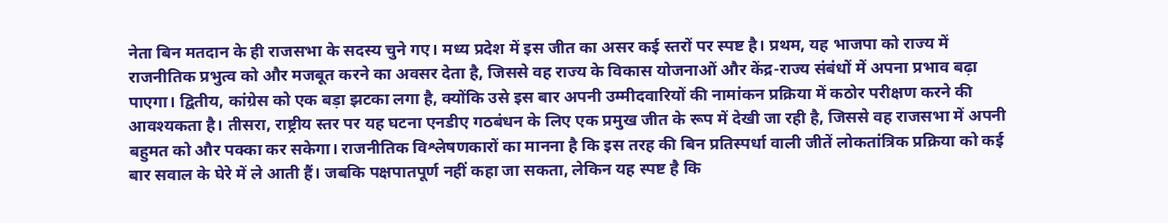नेता बिन मतदान के ही राजसभा के सदस्य चुने गए। मध्य प्रदेश में इस जीत का असर कई स्तरों पर स्पष्ट है। प्रथम, यह भाजपा को राज्य में राजनीतिक प्रभुत्व को और मजबूत करने का अवसर देता है, जिससे वह राज्य के विकास योजनाओं और केंद्र-राज्य संबंधों में अपना प्रभाव बढ़ा पाएगा। द्वितीय, कांग्रेस को एक बड़ा झटका लगा है, क्योंकि उसे इस बार अपनी उम्मीदवारियों की नामांकन प्रक्रिया में कठोर परीक्षण करने की आवश्यकता है। तीसरा, राष्ट्रीय स्तर पर यह घटना एनडीए गठबंधन के लिए एक प्रमुख जीत के रूप में देखी जा रही है, जिससे वह राजसभा में अपनी बहुमत को और पक्का कर सकेगा। राजनीतिक विश्लेषणकारों का मानना है कि इस तरह की बिन प्रतिस्पर्धा वाली जीतें लोकतांत्रिक प्रक्रिया को कई बार सवाल के घेरे में ले आती हैं। जबकि पक्षपातपूर्ण नहीं कहा जा सकता, लेकिन यह स्पष्ट है कि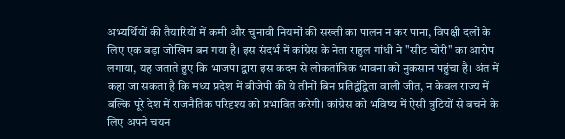अभ्यर्थियों की तैयारियों में कमी और चुनावी नियमों की सख्ती का पालन न कर पाना, विपक्षी दलों के लिए एक बड़ा जोखिम बन गया है। इस संदर्भ में कांग्रेस के नेता राहुल गांधी ने "सीट चोरी" का आरोप लगाया, यह जताते हुए कि भाजपा द्वारा इस कदम से लोकतांत्रिक भावना को नुकसान पहुंचा है। अंत में कहा जा सकता है कि मध्य प्रदेश में बीजेपी की ये तीनों बिन प्रतिद्वंद्विता वाली जीत, न केवल राज्य में बल्कि पूरे देश में राजनैतिक परिदृश्य को प्रभावित करेगी। कांग्रेस को भविष्य में ऐसी त्रुटियों से बचने के लिए अपने चयन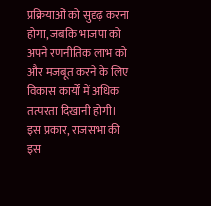प्रक्रियाओं को सुदृढ़ करना होगा, जबकि भाजपा को अपने रणनीतिक लाभ को और मजबूत करने के लिए विकास कार्यों में अधिक तत्परता दिखानी होगी। इस प्रकार, राजसभा की इस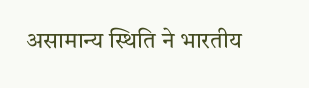असामान्य स्थिति ने भारतीय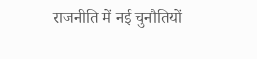राजनीति में नई चुनौतियों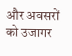और अवसरों को उजागर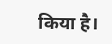किया है।